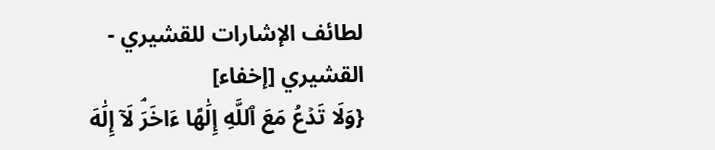لطائف الإشارات للقشيري - القشيري [إخفاء]
{وَلَا تَدۡعُ مَعَ ٱللَّهِ إِلَٰهًا ءَاخَرَۘ لَآ إِلَٰهَ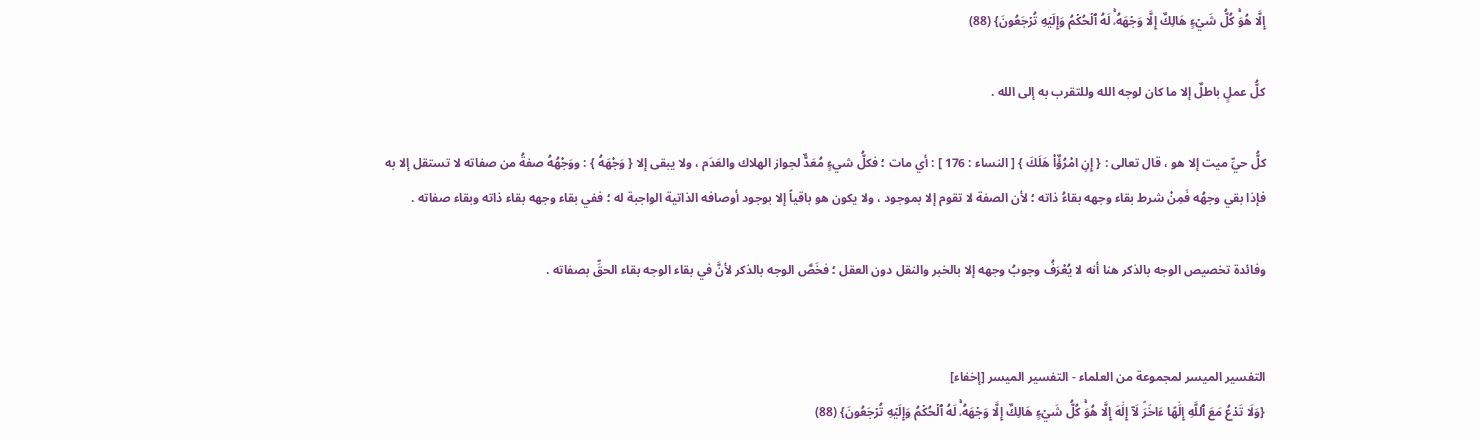إِلَّا هُوَۚ كُلُّ شَيۡءٍ هَالِكٌ إِلَّا وَجۡهَهُۥۚ لَهُ ٱلۡحُكۡمُ وَإِلَيۡهِ تُرۡجَعُونَ} (88)

كلُّ عملٍ باطلٌ إلا ما كان لوجه الله وللتقرب به إلى الله .

كلُّ حيِّ ميت إلا هو ، قال تعالى : { إِنِ امْرُؤٌاْ هَلَكَ } [ النساء : 176 ] : أي مات ؛ فكلُّ شيءٍ مُعَدٌّ لجواز الهلاك والعَدَم ، ولا يبقى إلا { وَجْهَهُ } : ووَجْهُهُ صفةُ من صفاته لا تستقل إلا به فإذا بقي وجهُه فَمِنْ شرط بقاء وجهه بقاءُ ذاته ؛ لأن الصفة لا تقوم إلا بموجود ، ولا يكون هو باقياً إلا بوجود أوصافه الذاتية الواجبة له ؛ ففي بقاء وجهه بقاء ذاته وبقاء صفاته .

وفائدة تخصيص الوجه بالذكر هنا أنه لا يُعْرَفُ وجوبُ وجهه إلا بالخبر والنقل دون العقل ؛ فخَصَّ الوجه بالذكر لأنَّ في بقاء الوجه بقاء الحقِّ بصفاته .


التفسير الميسر لمجموعة من العلماء - التفسير الميسر [إخفاء]
{وَلَا تَدۡعُ مَعَ ٱللَّهِ إِلَٰهًا ءَاخَرَۘ لَآ إِلَٰهَ إِلَّا هُوَۚ كُلُّ شَيۡءٍ هَالِكٌ إِلَّا وَجۡهَهُۥۚ لَهُ ٱلۡحُكۡمُ وَإِلَيۡهِ تُرۡجَعُونَ} (88)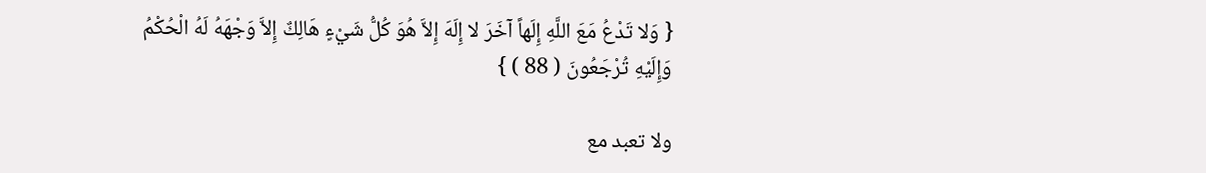{ وَلا تَدْعُ مَعَ اللَّهِ إِلَهاً آخَرَ لا إِلَهَ إِلاَّ هُوَ كُلُّ شَيْءٍ هَالِكٌ إِلاَّ وَجْهَهُ لَهُ الْحُكْمُ وَإِلَيْهِ تُرْجَعُونَ ( 88 ) }

ولا تعبد مع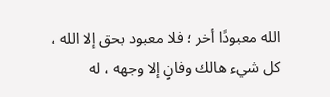الله معبودًا أخر ؛ فلا معبود بحق إلا الله ، كل شيء هالك وفانٍ إلا وجهه ، له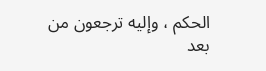الحكم ، وإليه ترجعون من بعد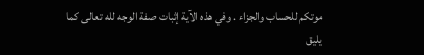موتكم للحساب والجزاء . وفي هذه الآية إثبات صفة الوجه لله تعالى كما يليق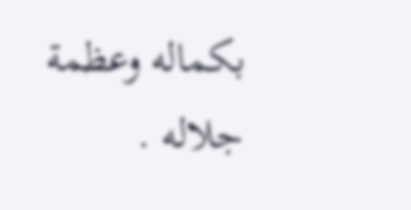بكماله وعظمة جلاله .